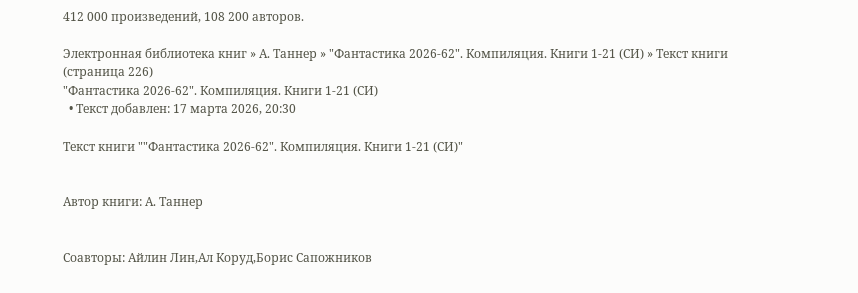412 000 произведений, 108 200 авторов.

Электронная библиотека книг » А. Таннер » "Фантастика 2026-62". Компиляция. Книги 1-21 (СИ) » Текст книги (страница 226)
"Фантастика 2026-62". Компиляция. Книги 1-21 (СИ)
  • Текст добавлен: 17 марта 2026, 20:30

Текст книги ""Фантастика 2026-62". Компиляция. Книги 1-21 (СИ)"


Автор книги: А. Таннер


Соавторы: Айлин Лин,Ал Коруд,Борис Сапожников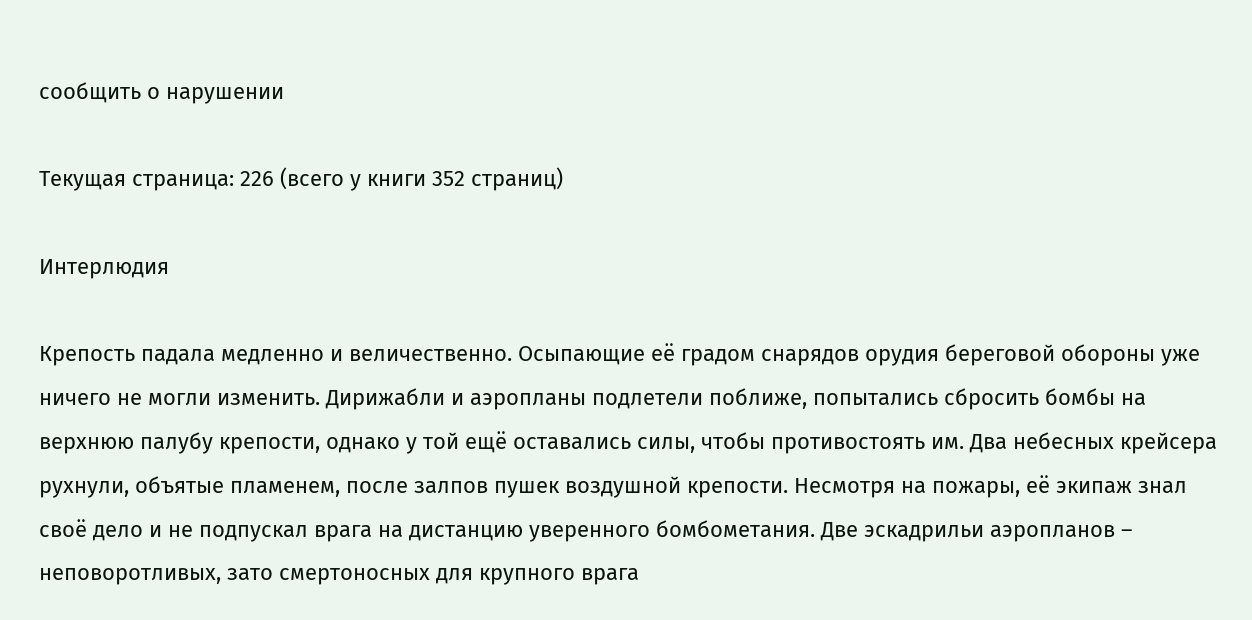сообщить о нарушении

Текущая страница: 226 (всего у книги 352 страниц)

Интерлюдия

Крепость падала медленно и величественно. Осыпающие её градом снарядов орудия береговой обороны уже ничего не могли изменить. Дирижабли и аэропланы подлетели поближе, попытались сбросить бомбы на верхнюю палубу крепости, однако у той ещё оставались силы, чтобы противостоять им. Два небесных крейсера рухнули, объятые пламенем, после залпов пушек воздушной крепости. Несмотря на пожары, её экипаж знал своё дело и не подпускал врага на дистанцию уверенного бомбометания. Две эскадрильи аэропланов – неповоротливых, зато смертоносных для крупного врага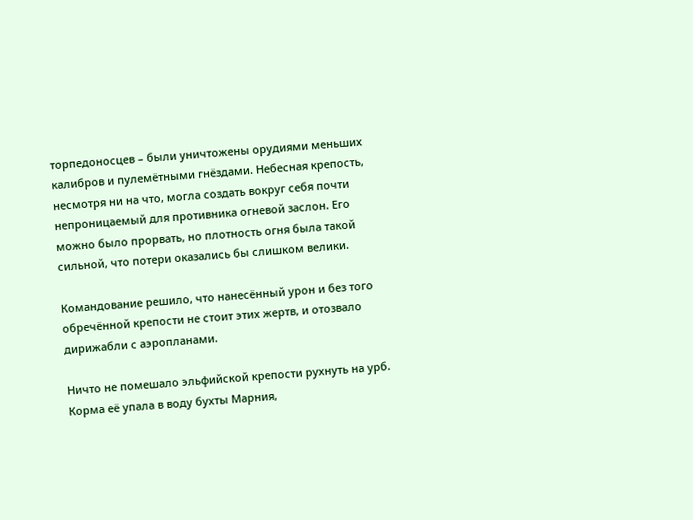торпедоносцев – были уничтожены орудиями меньших калибров и пулемётными гнёздами. Небесная крепость, несмотря ни на что, могла создать вокруг себя почти непроницаемый для противника огневой заслон. Его можно было прорвать, но плотность огня была такой сильной, что потери оказались бы слишком велики.

Командование решило, что нанесённый урон и без того обречённой крепости не стоит этих жертв, и отозвало дирижабли с аэропланами.

Ничто не помешало эльфийской крепости рухнуть на урб. Корма её упала в воду бухты Марния,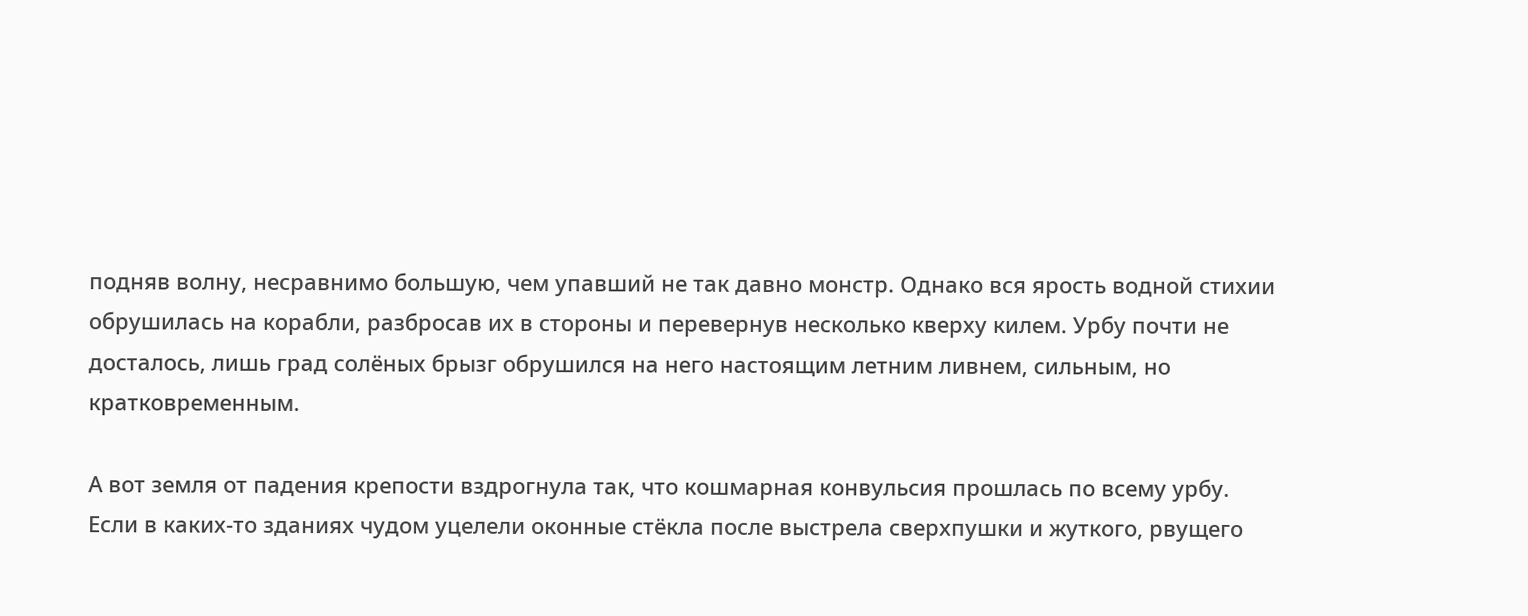подняв волну, несравнимо большую, чем упавший не так давно монстр. Однако вся ярость водной стихии обрушилась на корабли, разбросав их в стороны и перевернув несколько кверху килем. Урбу почти не досталось, лишь град солёных брызг обрушился на него настоящим летним ливнем, сильным, но кратковременным.

А вот земля от падения крепости вздрогнула так, что кошмарная конвульсия прошлась по всему урбу. Если в каких-то зданиях чудом уцелели оконные стёкла после выстрела сверхпушки и жуткого, рвущего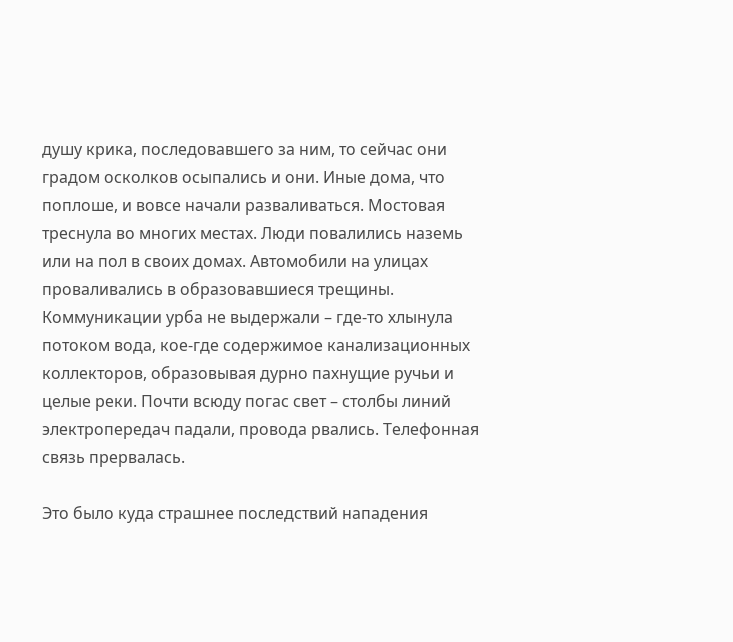душу крика, последовавшего за ним, то сейчас они градом осколков осыпались и они. Иные дома, что поплоше, и вовсе начали разваливаться. Мостовая треснула во многих местах. Люди повалились наземь или на пол в своих домах. Автомобили на улицах проваливались в образовавшиеся трещины. Коммуникации урба не выдержали – где-то хлынула потоком вода, кое-где содержимое канализационных коллекторов, образовывая дурно пахнущие ручьи и целые реки. Почти всюду погас свет – столбы линий электропередач падали, провода рвались. Телефонная связь прервалась.

Это было куда страшнее последствий нападения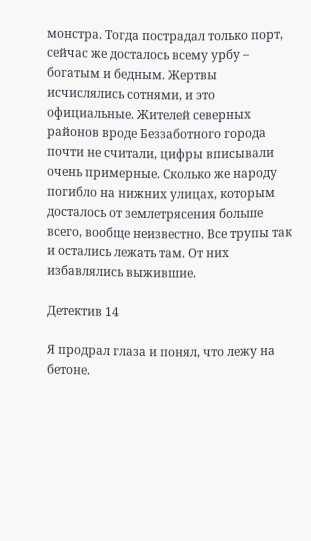монстра. Тогда пострадал только порт, сейчас же досталось всему урбу – богатым и бедным. Жертвы исчислялись сотнями, и это официальные. Жителей северных районов вроде Беззаботного города почти не считали, цифры вписывали очень примерные. Сколько же народу погибло на нижних улицах, которым досталось от землетрясения больше всего, вообще неизвестно. Все трупы так и остались лежать там. От них избавлялись выжившие.

Детектив 14

Я продрал глаза и понял, что лежу на бетоне.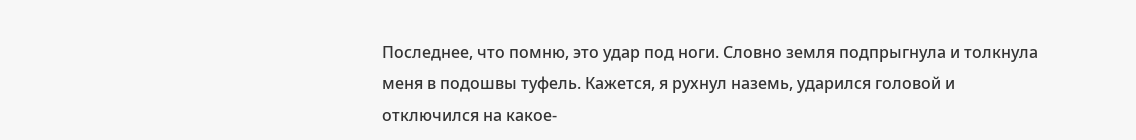Последнее, что помню, это удар под ноги. Словно земля подпрыгнула и толкнула меня в подошвы туфель. Кажется, я рухнул наземь, ударился головой и отключился на какое-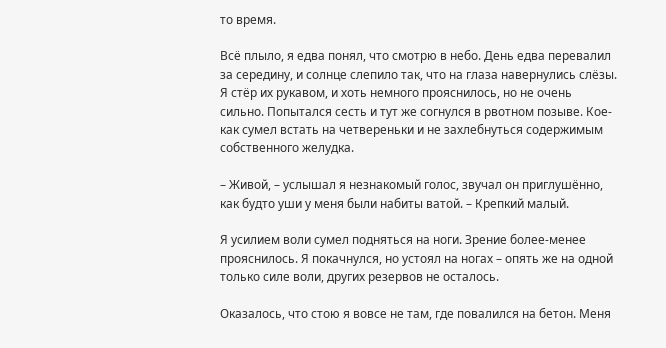то время.

Всё плыло, я едва понял, что смотрю в небо. День едва перевалил за середину, и солнце слепило так, что на глаза навернулись слёзы. Я стёр их рукавом, и хоть немного прояснилось, но не очень сильно. Попытался сесть и тут же согнулся в рвотном позыве. Кое-как сумел встать на четвереньки и не захлебнуться содержимым собственного желудка.

– Живой, – услышал я незнакомый голос, звучал он приглушённо, как будто уши у меня были набиты ватой. – Крепкий малый.

Я усилием воли сумел подняться на ноги. Зрение более-менее прояснилось. Я покачнулся, но устоял на ногах – опять же на одной только силе воли, других резервов не осталось.

Оказалось, что стою я вовсе не там, где повалился на бетон. Меня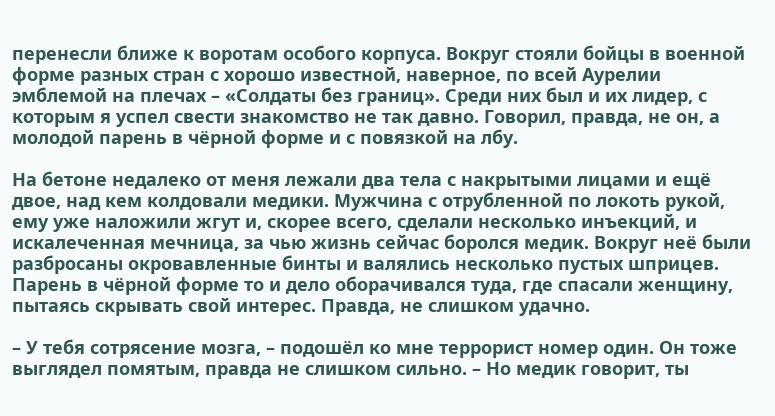перенесли ближе к воротам особого корпуса. Вокруг стояли бойцы в военной форме разных стран с хорошо известной, наверное, по всей Аурелии эмблемой на плечах – «Солдаты без границ». Среди них был и их лидер, с которым я успел свести знакомство не так давно. Говорил, правда, не он, а молодой парень в чёрной форме и с повязкой на лбу.

На бетоне недалеко от меня лежали два тела с накрытыми лицами и ещё двое, над кем колдовали медики. Мужчина с отрубленной по локоть рукой, ему уже наложили жгут и, скорее всего, сделали несколько инъекций, и искалеченная мечница, за чью жизнь сейчас боролся медик. Вокруг неё были разбросаны окровавленные бинты и валялись несколько пустых шприцев. Парень в чёрной форме то и дело оборачивался туда, где спасали женщину, пытаясь скрывать свой интерес. Правда, не слишком удачно.

– У тебя сотрясение мозга, – подошёл ко мне террорист номер один. Он тоже выглядел помятым, правда не слишком сильно. – Но медик говорит, ты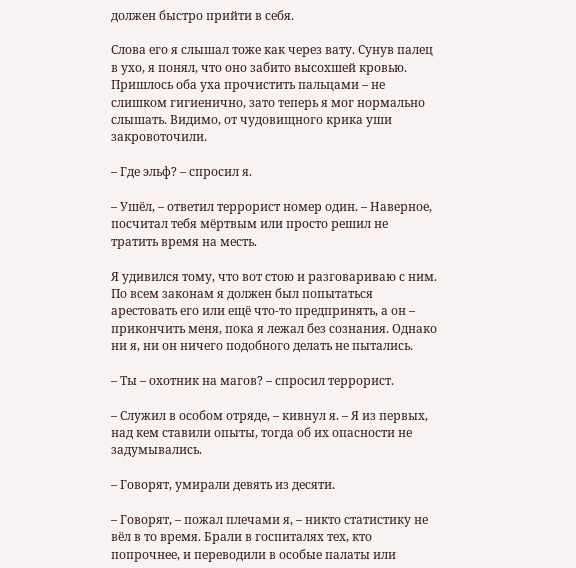должен быстро прийти в себя.

Слова его я слышал тоже как через вату. Сунув палец в ухо, я понял, что оно забито высохшей кровью. Пришлось оба уха прочистить пальцами – не слишком гигиенично, зато теперь я мог нормально слышать. Видимо, от чудовищного крика уши закровоточили.

– Где эльф? – спросил я.

– Ушёл, – ответил террорист номер один. – Наверное, посчитал тебя мёртвым или просто решил не тратить время на месть.

Я удивился тому, что вот стою и разговариваю с ним. По всем законам я должен был попытаться арестовать его или ещё что-то предпринять, а он – прикончить меня, пока я лежал без сознания. Однако ни я, ни он ничего подобного делать не пытались.

– Ты – охотник на магов? – спросил террорист.

– Служил в особом отряде, – кивнул я. – Я из первых, над кем ставили опыты, тогда об их опасности не задумывались.

– Говорят, умирали девять из десяти.

– Говорят, – пожал плечами я, – никто статистику не вёл в то время. Брали в госпиталях тех, кто попрочнее, и переводили в особые палаты или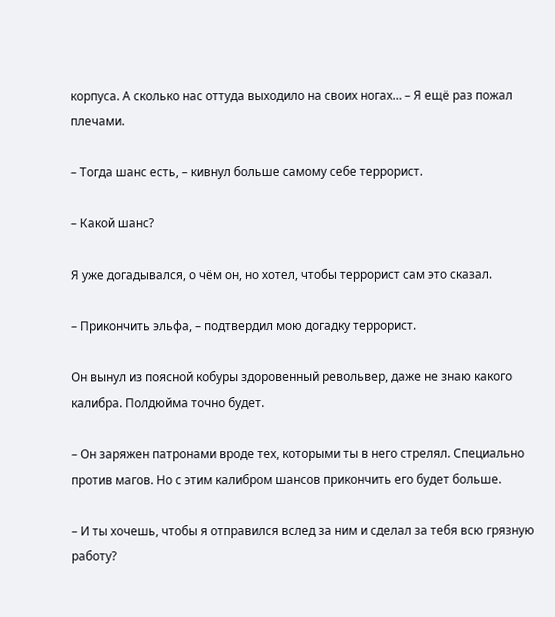корпуса. А сколько нас оттуда выходило на своих ногах… – Я ещё раз пожал плечами.

– Тогда шанс есть, – кивнул больше самому себе террорист.

– Какой шанс?

Я уже догадывался, о чём он, но хотел, чтобы террорист сам это сказал.

– Прикончить эльфа, – подтвердил мою догадку террорист.

Он вынул из поясной кобуры здоровенный револьвер, даже не знаю какого калибра. Полдюйма точно будет.

– Он заряжен патронами вроде тех, которыми ты в него стрелял. Специально против магов. Но с этим калибром шансов прикончить его будет больше.

– И ты хочешь, чтобы я отправился вслед за ним и сделал за тебя всю грязную работу?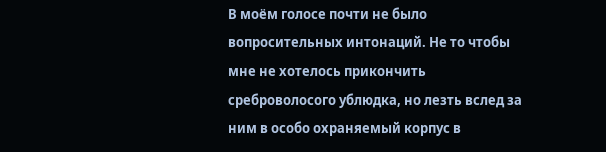В моём голосе почти не было вопросительных интонаций. Не то чтобы мне не хотелось прикончить среброволосого ублюдка, но лезть вслед за ним в особо охраняемый корпус в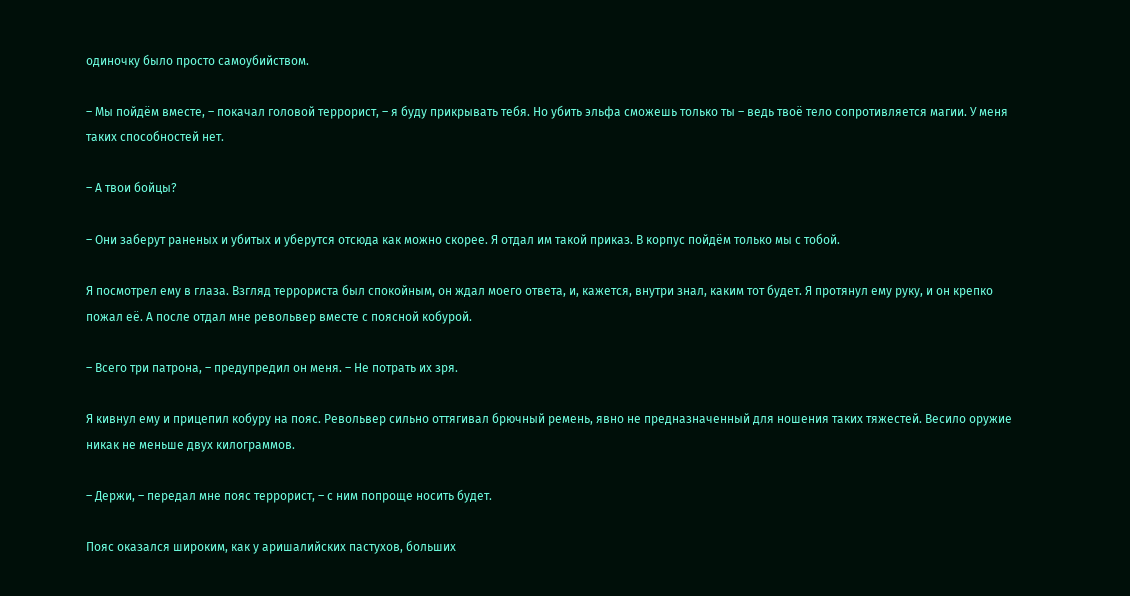одиночку было просто самоубийством.

– Мы пойдём вместе, – покачал головой террорист, – я буду прикрывать тебя. Но убить эльфа сможешь только ты – ведь твоё тело сопротивляется магии. У меня таких способностей нет.

– А твои бойцы?

– Они заберут раненых и убитых и уберутся отсюда как можно скорее. Я отдал им такой приказ. В корпус пойдём только мы с тобой.

Я посмотрел ему в глаза. Взгляд террориста был спокойным, он ждал моего ответа, и, кажется, внутри знал, каким тот будет. Я протянул ему руку, и он крепко пожал её. А после отдал мне револьвер вместе с поясной кобурой.

– Всего три патрона, – предупредил он меня. – Не потрать их зря.

Я кивнул ему и прицепил кобуру на пояс. Револьвер сильно оттягивал брючный ремень, явно не предназначенный для ношения таких тяжестей. Весило оружие никак не меньше двух килограммов.

– Держи, – передал мне пояс террорист, – с ним попроще носить будет.

Пояс оказался широким, как у аришалийских пастухов, больших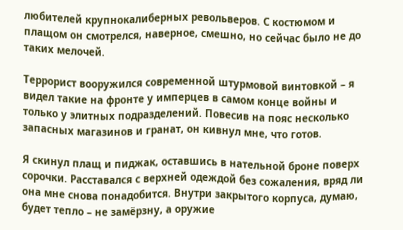любителей крупнокалиберных револьверов. С костюмом и плащом он смотрелся, наверное, смешно, но сейчас было не до таких мелочей.

Террорист вооружился современной штурмовой винтовкой – я видел такие на фронте у имперцев в самом конце войны и только у элитных подразделений. Повесив на пояс несколько запасных магазинов и гранат, он кивнул мне, что готов.

Я скинул плащ и пиджак, оставшись в нательной броне поверх сорочки. Расставался с верхней одеждой без сожаления, вряд ли она мне снова понадобится. Внутри закрытого корпуса, думаю, будет тепло – не замёрзну, а оружие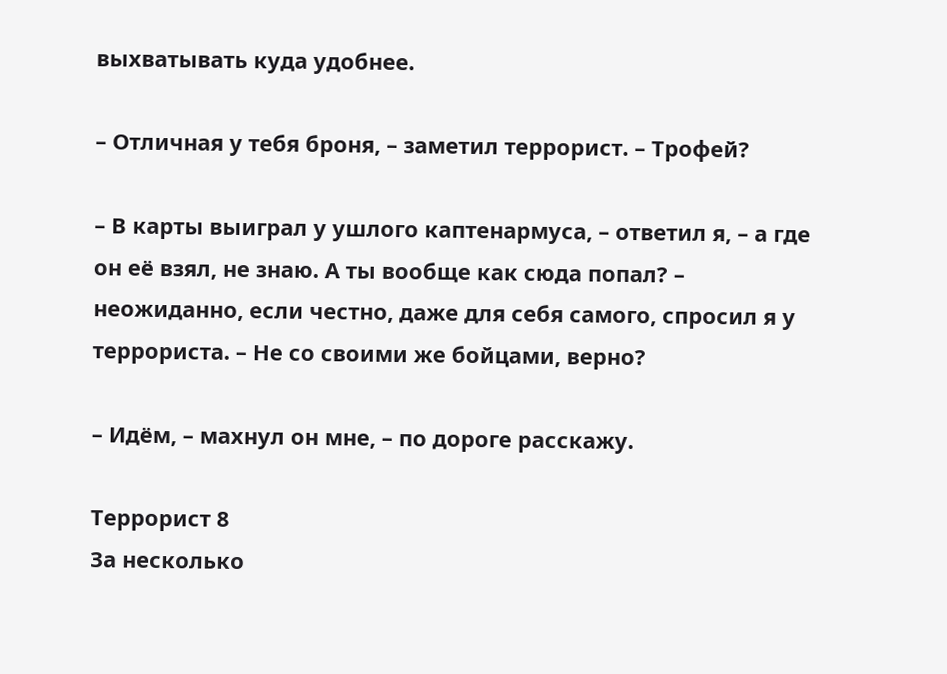выхватывать куда удобнее.

– Отличная у тебя броня, – заметил террорист. – Трофей?

– В карты выиграл у ушлого каптенармуса, – ответил я, – а где он её взял, не знаю. А ты вообще как сюда попал? – неожиданно, если честно, даже для себя самого, спросил я у террориста. – Не со своими же бойцами, верно?

– Идём, – махнул он мне, – по дороге расскажу.

Террорист 8
За несколько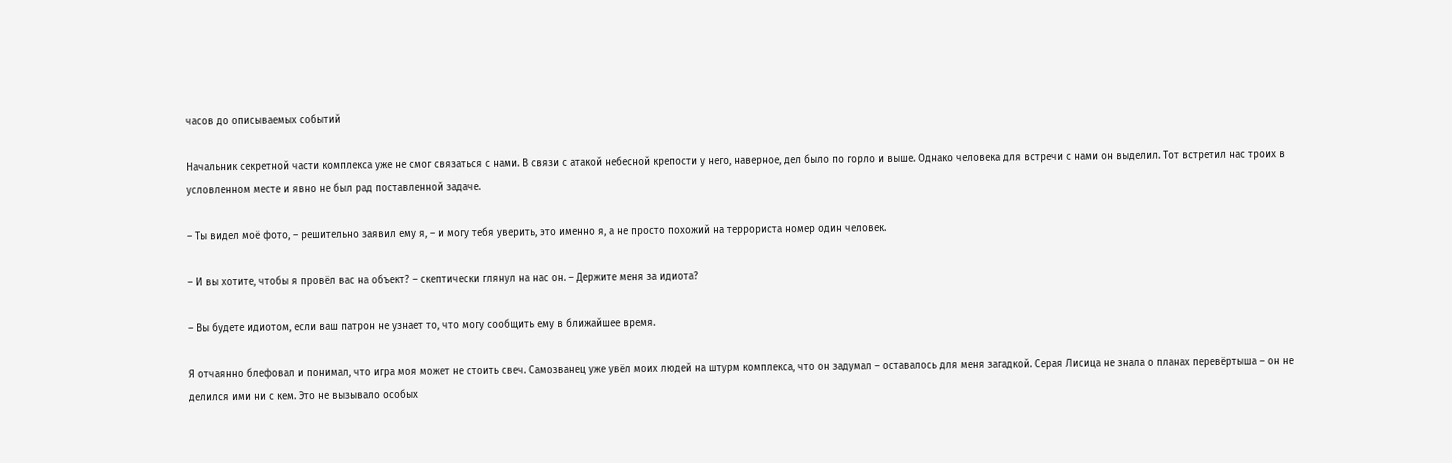часов до описываемых событий

Начальник секретной части комплекса уже не смог связаться с нами. В связи с атакой небесной крепости у него, наверное, дел было по горло и выше. Однако человека для встречи с нами он выделил. Тот встретил нас троих в условленном месте и явно не был рад поставленной задаче.

– Ты видел моё фото, – решительно заявил ему я, – и могу тебя уверить, это именно я, а не просто похожий на террориста номер один человек.

– И вы хотите, чтобы я провёл вас на объект? – скептически глянул на нас он. – Держите меня за идиота?

– Вы будете идиотом, если ваш патрон не узнает то, что могу сообщить ему в ближайшее время.

Я отчаянно блефовал и понимал, что игра моя может не стоить свеч. Самозванец уже увёл моих людей на штурм комплекса, что он задумал – оставалось для меня загадкой. Серая Лисица не знала о планах перевёртыша – он не делился ими ни с кем. Это не вызывало особых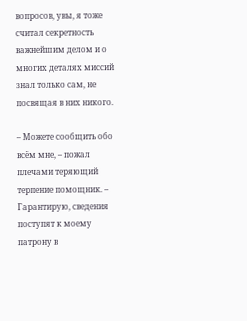вопросов, увы, я тоже считал секретность важнейшим делом и о многих деталях миссий знал только сам, не посвящая в них никого.

– Можете сообщить обо всём мне, – пожал плечами теряющий терпение помощник. – Гарантирую, сведения поступят к моему патрону в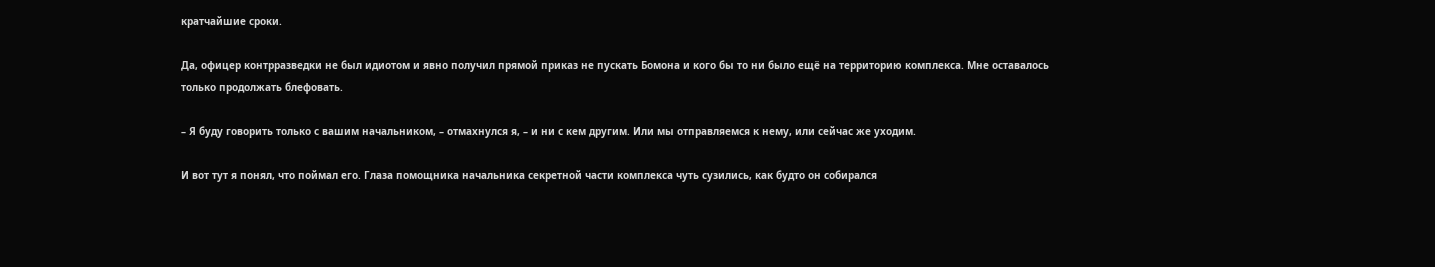кратчайшие сроки.

Да, офицер контрразведки не был идиотом и явно получил прямой приказ не пускать Бомона и кого бы то ни было ещё на территорию комплекса. Мне оставалось только продолжать блефовать.

– Я буду говорить только с вашим начальником, – отмахнулся я, – и ни с кем другим. Или мы отправляемся к нему, или сейчас же уходим.

И вот тут я понял, что поймал его. Глаза помощника начальника секретной части комплекса чуть сузились, как будто он собирался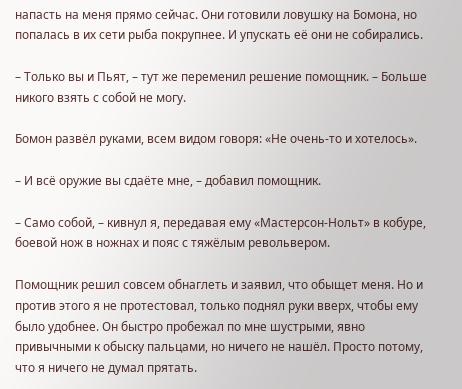напасть на меня прямо сейчас. Они готовили ловушку на Бомона, но попалась в их сети рыба покрупнее. И упускать её они не собирались.

– Только вы и Пьят, – тут же переменил решение помощник. – Больше никого взять с собой не могу.

Бомон развёл руками, всем видом говоря: «Не очень-то и хотелось».

– И всё оружие вы сдаёте мне, – добавил помощник.

– Само собой, – кивнул я, передавая ему «Мастерсон-Нольт» в кобуре, боевой нож в ножнах и пояс с тяжёлым револьвером.

Помощник решил совсем обнаглеть и заявил, что обыщет меня. Но и против этого я не протестовал, только поднял руки вверх, чтобы ему было удобнее. Он быстро пробежал по мне шустрыми, явно привычными к обыску пальцами, но ничего не нашёл. Просто потому, что я ничего не думал прятать.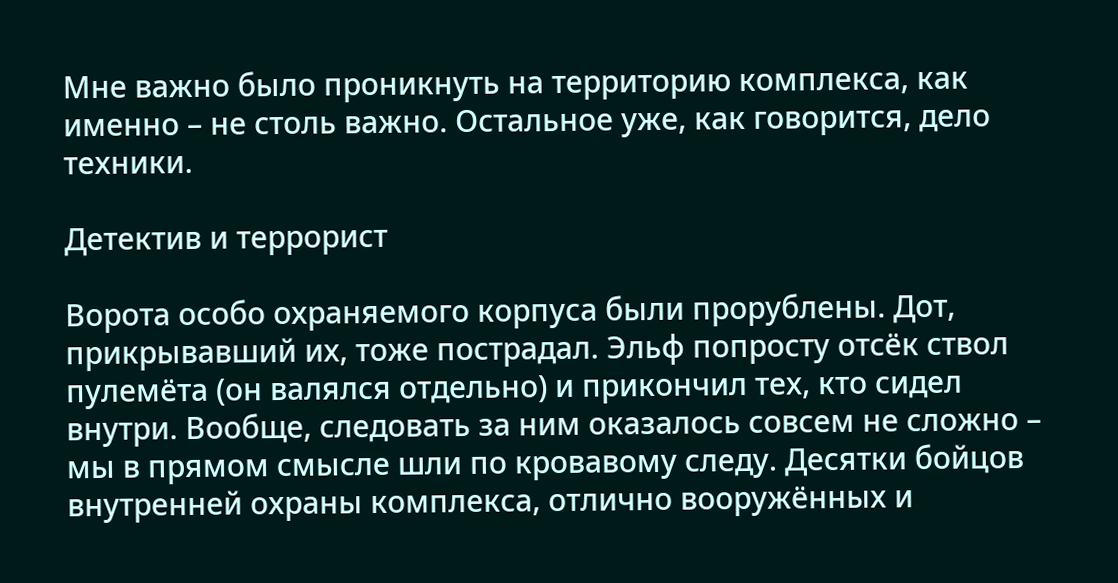Мне важно было проникнуть на территорию комплекса, как именно – не столь важно. Остальное уже, как говорится, дело техники.

Детектив и террорист

Ворота особо охраняемого корпуса были прорублены. Дот, прикрывавший их, тоже пострадал. Эльф попросту отсёк ствол пулемёта (он валялся отдельно) и прикончил тех, кто сидел внутри. Вообще, следовать за ним оказалось совсем не сложно – мы в прямом смысле шли по кровавому следу. Десятки бойцов внутренней охраны комплекса, отлично вооружённых и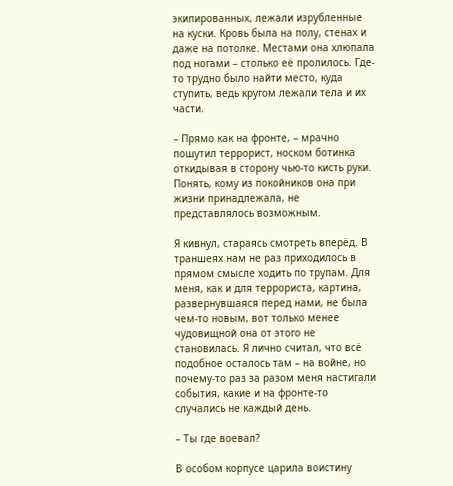экипированных, лежали изрубленные на куски. Кровь была на полу, стенах и даже на потолке. Местами она хлюпала под ногами – столько её пролилось. Где-то трудно было найти место, куда ступить, ведь кругом лежали тела и их части.

– Прямо как на фронте, – мрачно пошутил террорист, носком ботинка откидывая в сторону чью-то кисть руки. Понять, кому из покойников она при жизни принадлежала, не представлялось возможным.

Я кивнул, стараясь смотреть вперёд. В траншеях нам не раз приходилось в прямом смысле ходить по трупам. Для меня, как и для террориста, картина, развернувшаяся перед нами, не была чем-то новым, вот только менее чудовищной она от этого не становилась. Я лично считал, что всё подобное осталось там – на войне, но почему-то раз за разом меня настигали события, какие и на фронте-то случались не каждый день.

– Ты где воевал?

В особом корпусе царила воистину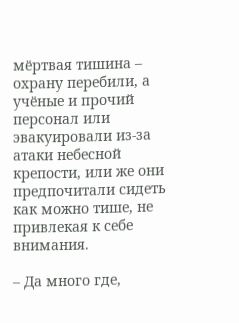мёртвая тишина – охрану перебили, а учёные и прочий персонал или эвакуировали из-за атаки небесной крепости, или же они предпочитали сидеть как можно тише, не привлекая к себе внимания.

– Да много где,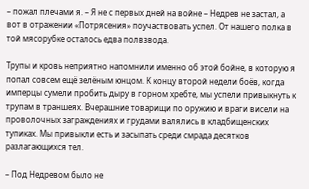– пожал плечами я. – Я не с первых дней на войне – Недрев не застал, а вот в отражении «Потрясения» поучаствовать успел. От нашего полка в той мясорубке осталось едва полвзвода.

Трупы и кровь неприятно напомнили именно об этой бойне, в которую я попал совсем ещё зелёным юнцом. К концу второй недели боёв, когда имперцы сумели пробить дыру в горном хребте, мы успели привыкнуть к трупам в траншеях. Вчерашние товарищи по оружию и враги висели на проволочных заграждениях и грудами валялись в кладбищенских тупиках. Мы привыкли есть и засыпать среди смрада десятков разлагающихся тел.

– Под Недревом было не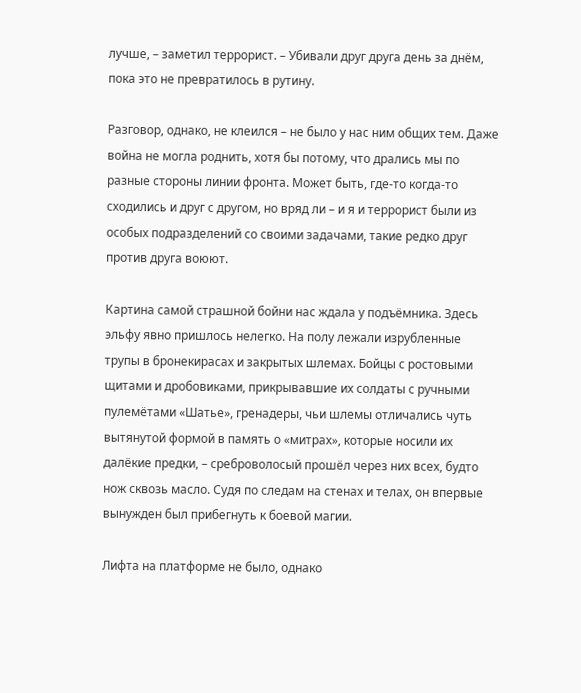лучше, – заметил террорист. – Убивали друг друга день за днём, пока это не превратилось в рутину.

Разговор, однако, не клеился – не было у нас ним общих тем. Даже война не могла роднить, хотя бы потому, что дрались мы по разные стороны линии фронта. Может быть, где-то когда-то сходились и друг с другом, но вряд ли – и я и террорист были из особых подразделений со своими задачами, такие редко друг против друга воюют.

Картина самой страшной бойни нас ждала у подъёмника. Здесь эльфу явно пришлось нелегко. На полу лежали изрубленные трупы в бронекирасах и закрытых шлемах. Бойцы с ростовыми щитами и дробовиками, прикрывавшие их солдаты с ручными пулемётами «Шатье», гренадеры, чьи шлемы отличались чуть вытянутой формой в память о «митрах», которые носили их далёкие предки, – среброволосый прошёл через них всех, будто нож сквозь масло. Судя по следам на стенах и телах, он впервые вынужден был прибегнуть к боевой магии.

Лифта на платформе не было, однако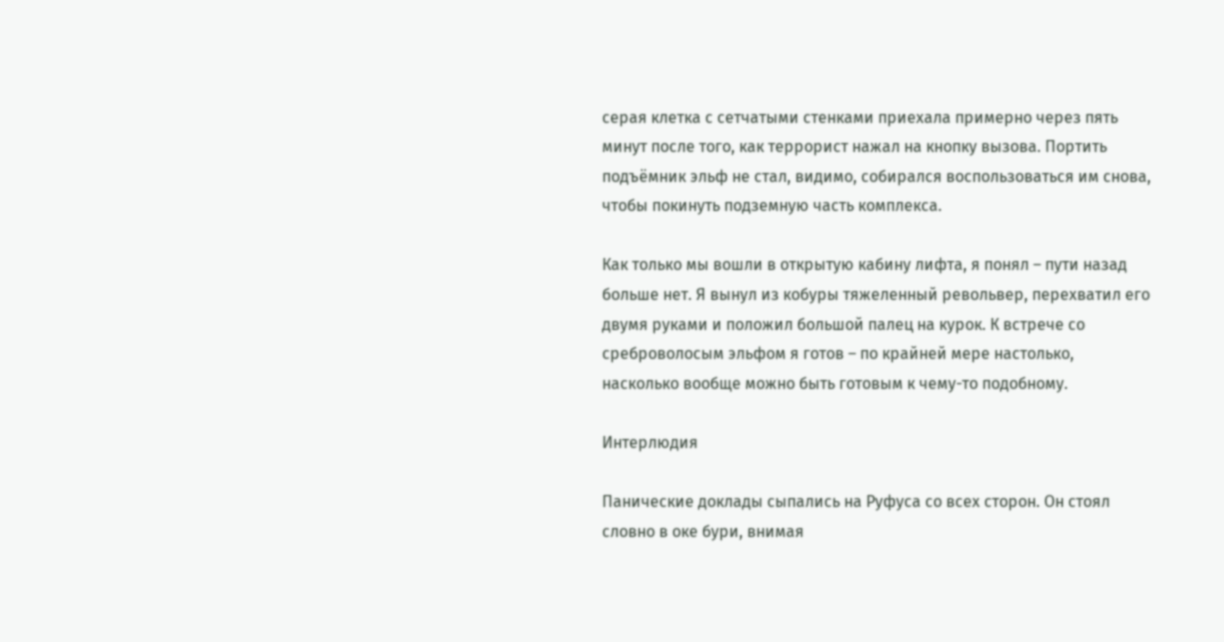серая клетка с сетчатыми стенками приехала примерно через пять минут после того, как террорист нажал на кнопку вызова. Портить подъёмник эльф не стал, видимо, собирался воспользоваться им снова, чтобы покинуть подземную часть комплекса.

Как только мы вошли в открытую кабину лифта, я понял – пути назад больше нет. Я вынул из кобуры тяжеленный револьвер, перехватил его двумя руками и положил большой палец на курок. К встрече со среброволосым эльфом я готов – по крайней мере настолько, насколько вообще можно быть готовым к чему-то подобному.

Интерлюдия

Панические доклады сыпались на Руфуса со всех сторон. Он стоял словно в оке бури, внимая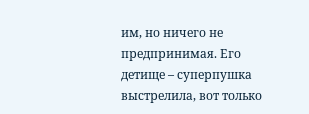им, но ничего не предпринимая. Его детище – суперпушка выстрелила, вот только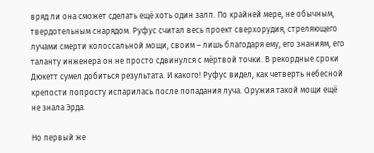вряд ли она сможет сделать ещё хоть один залп. По крайней мере, не обычным, твердотельным снарядом. Руфус считал весь проект сверхорудия, стреляющего лучами смерти колоссальной мощи, своим – лишь благодаря ему, его знаниям, его таланту инженера он не просто сдвинулся с мёртвой точки. В рекордные сроки Дюкетт сумел добиться результата. И какого! Руфус видел, как четверть небесной крепости попросту испарилась после попадания луча. Оружия такой мощи ещё не знала Эрда.

Но первый же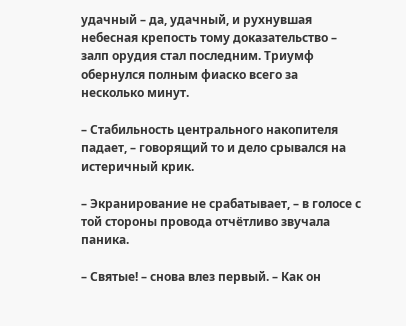удачный – да, удачный, и рухнувшая небесная крепость тому доказательство – залп орудия стал последним. Триумф обернулся полным фиаско всего за несколько минут.

– Стабильность центрального накопителя падает, – говорящий то и дело срывался на истеричный крик.

– Экранирование не срабатывает, – в голосе с той стороны провода отчётливо звучала паника.

– Святые! – снова влез первый. – Как он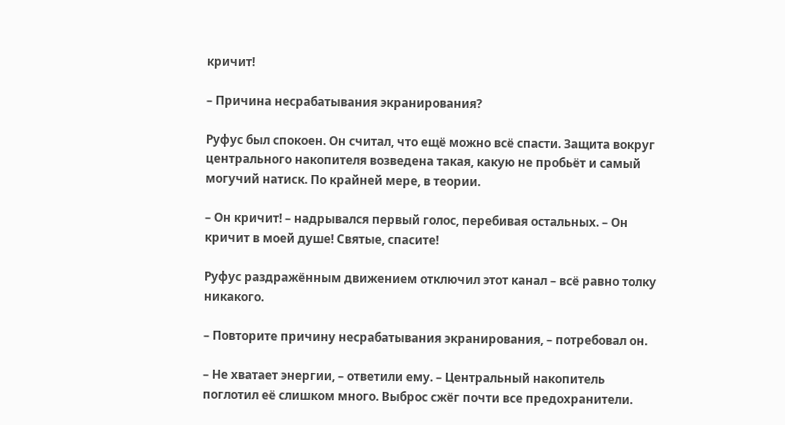кричит!

– Причина несрабатывания экранирования?

Руфус был спокоен. Он считал, что ещё можно всё спасти. Защита вокруг центрального накопителя возведена такая, какую не пробьёт и самый могучий натиск. По крайней мере, в теории.

– Он кричит! – надрывался первый голос, перебивая остальных. – Он кричит в моей душе! Святые, спасите!

Руфус раздражённым движением отключил этот канал – всё равно толку никакого.

– Повторите причину несрабатывания экранирования, – потребовал он.

– Не хватает энергии, – ответили ему. – Центральный накопитель поглотил её слишком много. Выброс сжёг почти все предохранители.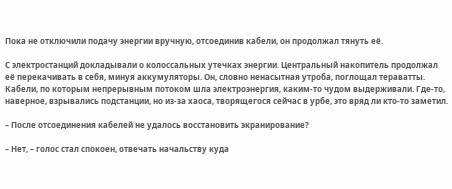Пока не отключили подачу энергии вручную, отсоединив кабели, он продолжал тянуть её.

С электростанций докладывали о колоссальных утечках энергии. Центральный накопитель продолжал её перекачивать в себя, минуя аккумуляторы. Он, словно ненасытная утроба, поглощал тераватты. Кабели, по которым непрерывным потоком шла электроэнергия, каким-то чудом выдерживали. Где-то, наверное, взрывались подстанции, но из-за хаоса, творящегося сейчас в урбе, это вряд ли кто-то заметил.

– После отсоединения кабелей не удалось восстановить экранирование?

– Нет, – голос стал спокоен, отвечать начальству куда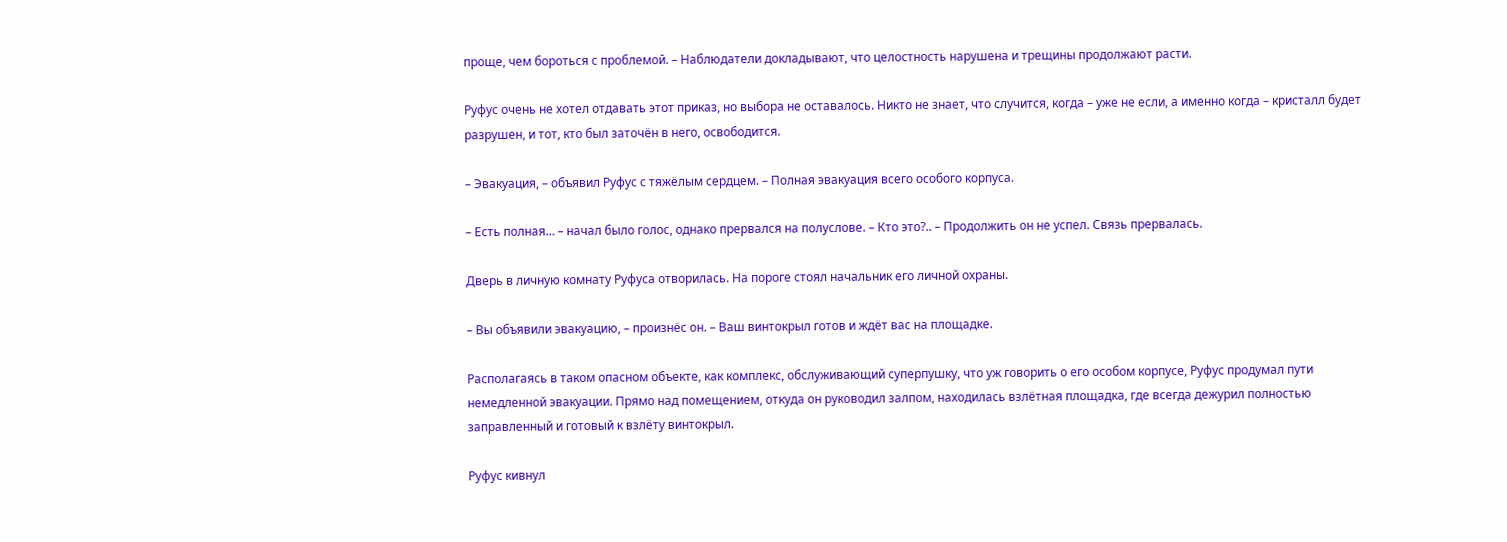проще, чем бороться с проблемой. – Наблюдатели докладывают, что целостность нарушена и трещины продолжают расти.

Руфус очень не хотел отдавать этот приказ, но выбора не оставалось. Никто не знает, что случится, когда – уже не если, а именно когда – кристалл будет разрушен, и тот, кто был заточён в него, освободится.

– Эвакуация, – объявил Руфус с тяжёлым сердцем. – Полная эвакуация всего особого корпуса.

– Есть полная… – начал было голос, однако прервался на полуслове. – Кто это?.. – Продолжить он не успел. Связь прервалась.

Дверь в личную комнату Руфуса отворилась. На пороге стоял начальник его личной охраны.

– Вы объявили эвакуацию, – произнёс он. – Ваш винтокрыл готов и ждёт вас на площадке.

Располагаясь в таком опасном объекте, как комплекс, обслуживающий суперпушку, что уж говорить о его особом корпусе, Руфус продумал пути немедленной эвакуации. Прямо над помещением, откуда он руководил залпом, находилась взлётная площадка, где всегда дежурил полностью заправленный и готовый к взлёту винтокрыл.

Руфус кивнул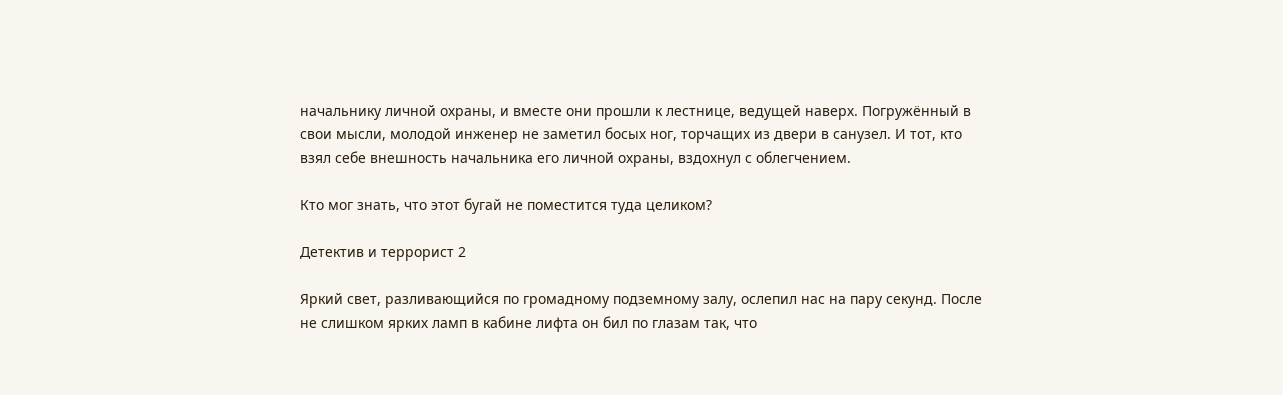начальнику личной охраны, и вместе они прошли к лестнице, ведущей наверх. Погружённый в свои мысли, молодой инженер не заметил босых ног, торчащих из двери в санузел. И тот, кто взял себе внешность начальника его личной охраны, вздохнул с облегчением.

Кто мог знать, что этот бугай не поместится туда целиком?

Детектив и террорист 2

Яркий свет, разливающийся по громадному подземному залу, ослепил нас на пару секунд. После не слишком ярких ламп в кабине лифта он бил по глазам так, что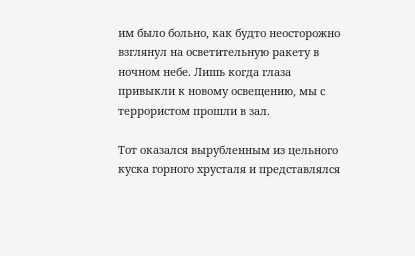им было больно, как будто неосторожно взглянул на осветительную ракету в ночном небе. Лишь когда глаза привыкли к новому освещению, мы с террористом прошли в зал.

Тот оказался вырубленным из цельного куска горного хрусталя и представлялся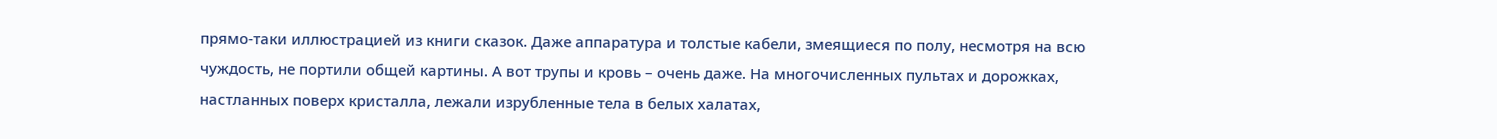прямо-таки иллюстрацией из книги сказок. Даже аппаратура и толстые кабели, змеящиеся по полу, несмотря на всю чуждость, не портили общей картины. А вот трупы и кровь – очень даже. На многочисленных пультах и дорожках, настланных поверх кристалла, лежали изрубленные тела в белых халатах,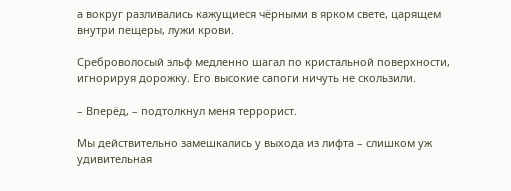а вокруг разливались кажущиеся чёрными в ярком свете, царящем внутри пещеры, лужи крови.

Среброволосый эльф медленно шагал по кристальной поверхности, игнорируя дорожку. Его высокие сапоги ничуть не скользили.

– Вперёд, – подтолкнул меня террорист.

Мы действительно замешкались у выхода из лифта – слишком уж удивительная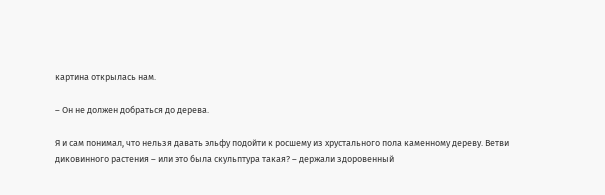картина открылась нам.

– Он не должен добраться до дерева.

Я и сам понимал, что нельзя давать эльфу подойти к росшему из хрустального пола каменному дереву. Ветви диковинного растения – или это была скульптура такая? – держали здоровенный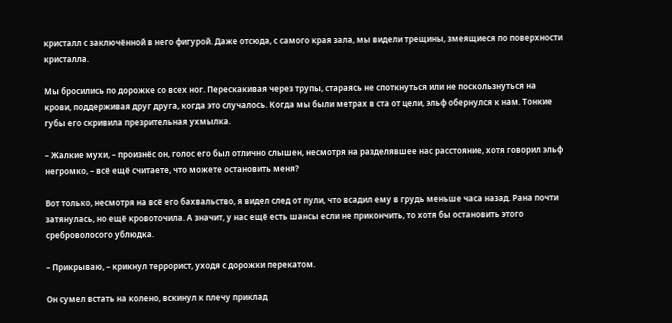кристалл с заключённой в него фигурой. Даже отсюда, с самого края зала, мы видели трещины, змеящиеся по поверхности кристалла.

Мы бросились по дорожке со всех ног. Перескакивая через трупы, стараясь не споткнуться или не поскользнуться на крови, поддерживая друг друга, когда это случалось. Когда мы были метрах в ста от цели, эльф обернулся к нам. Тонкие губы его скривила презрительная ухмылка.

– Жалкие мухи, – произнёс он, голос его был отлично слышен, несмотря на разделявшее нас расстояние, хотя говорил эльф негромко, – всё ещё считаете, что можете остановить меня?

Вот только, несмотря на всё его бахвальство, я видел след от пули, что всадил ему в грудь меньше часа назад. Рана почти затянулась, но ещё кровоточила. А значит, у нас ещё есть шансы если не прикончить, то хотя бы остановить этого среброволосого ублюдка.

– Прикрываю, – крикнул террорист, уходя с дорожки перекатом.

Он сумел встать на колено, вскинул к плечу приклад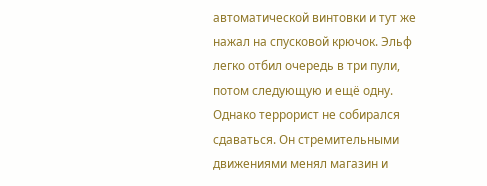автоматической винтовки и тут же нажал на спусковой крючок. Эльф легко отбил очередь в три пули, потом следующую и ещё одну. Однако террорист не собирался сдаваться. Он стремительными движениями менял магазин и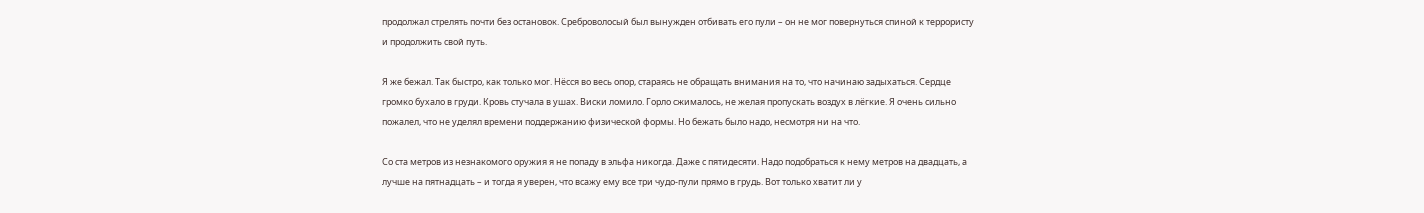продолжал стрелять почти без остановок. Среброволосый был вынужден отбивать его пули – он не мог повернуться спиной к террористу и продолжить свой путь.

Я же бежал. Так быстро, как только мог. Нёсся во весь опор, стараясь не обращать внимания на то, что начинаю задыхаться. Сердце громко бухало в груди. Кровь стучала в ушах. Виски ломило. Горло сжималось, не желая пропускать воздух в лёгкие. Я очень сильно пожалел, что не уделял времени поддержанию физической формы. Но бежать было надо, несмотря ни на что.

Со ста метров из незнакомого оружия я не попаду в эльфа никогда. Даже с пятидесяти. Надо подобраться к нему метров на двадцать, а лучше на пятнадцать – и тогда я уверен, что всажу ему все три чудо-пули прямо в грудь. Вот только хватит ли у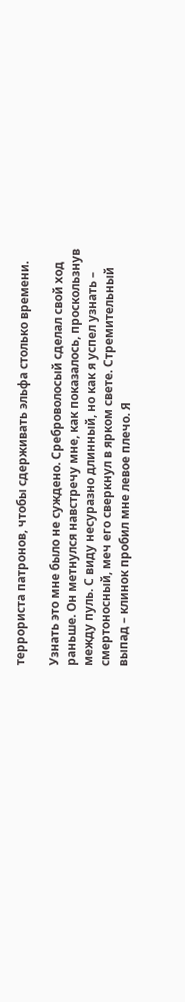террориста патронов, чтобы сдерживать эльфа столько времени.

Узнать это мне было не суждено. Среброволосый сделал свой ход раньше. Он метнулся навстречу мне, как показалось, проскользнув между пуль. С виду несуразно длинный, но как я успел узнать – смертоносный, меч его сверкнул в ярком свете. Стремительный выпад – клинок пробил мне левое плечо. Я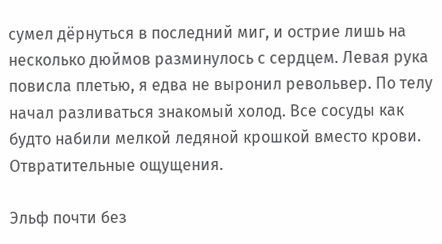сумел дёрнуться в последний миг, и острие лишь на несколько дюймов разминулось с сердцем. Левая рука повисла плетью, я едва не выронил револьвер. По телу начал разливаться знакомый холод. Все сосуды как будто набили мелкой ледяной крошкой вместо крови. Отвратительные ощущения.

Эльф почти без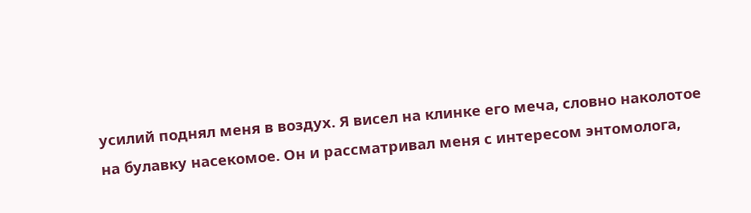усилий поднял меня в воздух. Я висел на клинке его меча, словно наколотое на булавку насекомое. Он и рассматривал меня с интересом энтомолога,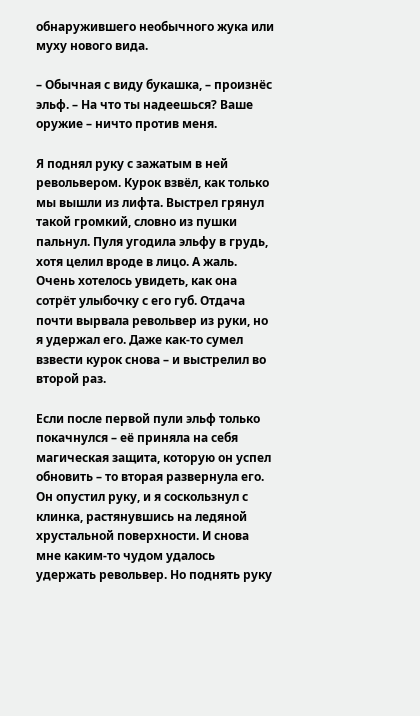обнаружившего необычного жука или муху нового вида.

– Обычная с виду букашка, – произнёс эльф. – На что ты надеешься? Ваше оружие – ничто против меня.

Я поднял руку с зажатым в ней револьвером. Курок взвёл, как только мы вышли из лифта. Выстрел грянул такой громкий, словно из пушки пальнул. Пуля угодила эльфу в грудь, хотя целил вроде в лицо. А жаль. Очень хотелось увидеть, как она сотрёт улыбочку с его губ. Отдача почти вырвала револьвер из руки, но я удержал его. Даже как-то сумел взвести курок снова – и выстрелил во второй раз.

Если после первой пули эльф только покачнулся – её приняла на себя магическая защита, которую он успел обновить – то вторая развернула его. Он опустил руку, и я соскользнул с клинка, растянувшись на ледяной хрустальной поверхности. И снова мне каким-то чудом удалось удержать револьвер. Но поднять руку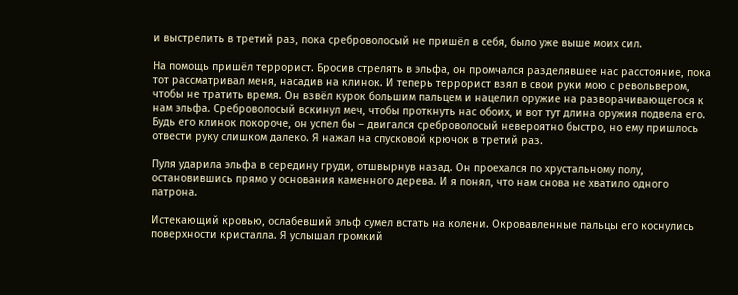и выстрелить в третий раз, пока среброволосый не пришёл в себя, было уже выше моих сил.

На помощь пришёл террорист. Бросив стрелять в эльфа, он промчался разделявшее нас расстояние, пока тот рассматривал меня, насадив на клинок. И теперь террорист взял в свои руки мою с револьвером, чтобы не тратить время. Он взвёл курок большим пальцем и нацелил оружие на разворачивающегося к нам эльфа. Среброволосый вскинул меч, чтобы проткнуть нас обоих, и вот тут длина оружия подвела его. Будь его клинок покороче, он успел бы – двигался среброволосый невероятно быстро, но ему пришлось отвести руку слишком далеко. Я нажал на спусковой крючок в третий раз.

Пуля ударила эльфа в середину груди, отшвырнув назад. Он проехался по хрустальному полу, остановившись прямо у основания каменного дерева. И я понял, что нам снова не хватило одного патрона.

Истекающий кровью, ослабевший эльф сумел встать на колени. Окровавленные пальцы его коснулись поверхности кристалла. Я услышал громкий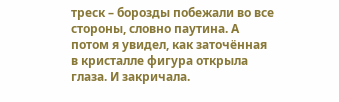треск – борозды побежали во все стороны, словно паутина. А потом я увидел, как заточённая в кристалле фигура открыла глаза. И закричала.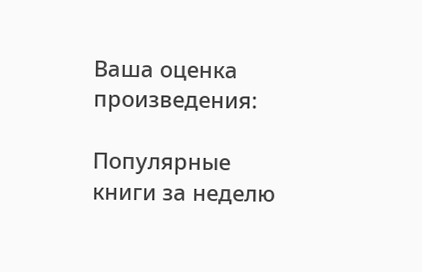Ваша оценка произведения:

Популярные книги за неделю